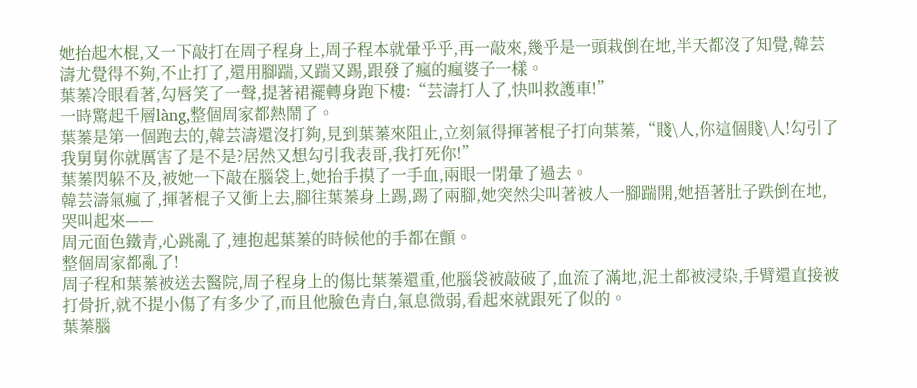她抬起木棍,又一下敲打在周子程身上,周子程本就暈乎乎,再一敲來,幾乎是一頭栽倒在地,半天都沒了知覺,韓芸濤尤覺得不夠,不止打了,還用腳踹,又踹又踢,跟發了瘋的瘋婆子一樣。
葉蓁冷眼看著,勾唇笑了一聲,提著裙襬轉身跑下樓:“芸濤打人了,快叫救護車!”
一時驚起千層làng,整個周家都熱鬧了。
葉蓁是第一個跑去的,韓芸濤還沒打夠,見到葉蓁來阻止,立刻氣得揮著棍子打向葉蓁,“賤\人,你這個賤\人!勾引了我舅舅你就厲害了是不是?居然又想勾引我表哥,我打死你!”
葉蓁閃躲不及,被她一下敲在腦袋上,她抬手摸了一手血,兩眼一閉暈了過去。
韓芸濤氣瘋了,揮著棍子又衝上去,腳往葉蓁身上踢,踢了兩腳,她突然尖叫著被人一腳踹開,她捂著肚子跌倒在地,哭叫起來——
周元面色鐵青,心跳亂了,連抱起葉蓁的時候他的手都在顫。
整個周家都亂了!
周子程和葉蓁被送去醫院,周子程身上的傷比葉蓁還重,他腦袋被敲破了,血流了滿地,泥土都被浸染,手臂還直接被打骨折,就不提小傷了有多少了,而且他臉色青白,氣息微弱,看起來就跟死了似的。
葉蓁腦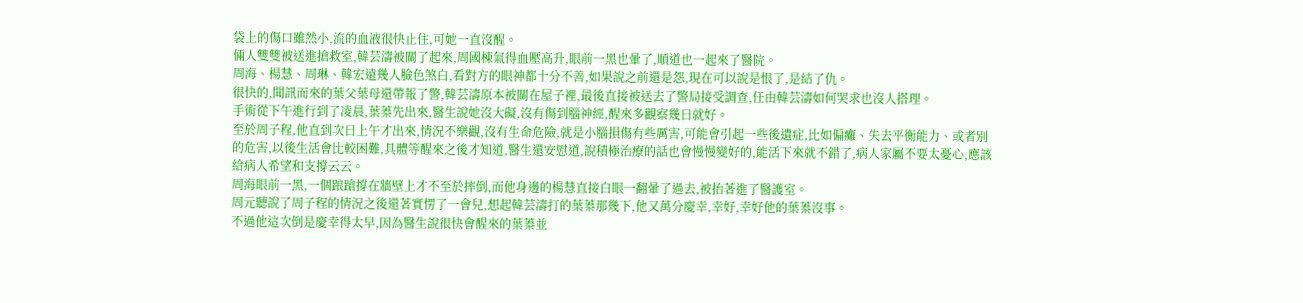袋上的傷口雖然小,流的血液很快止住,可她一直沒醒。
倆人雙雙被送進搶救室,韓芸濤被關了起來,周國棟氣得血壓高升,眼前一黑也暈了,順道也一起來了醫院。
周海、楊慧、周琳、韓宏遠幾人臉色煞白,看對方的眼神都十分不善,如果說之前還是怨,現在可以說是恨了,是結了仇。
很快的,聞訊而來的葉父葉母還帶報了警,韓芸濤原本被關在屋子裡,最後直接被送去了警局接受調查,任由韓芸濤如何哭求也沒人搭理。
手術從下午進行到了凌晨,葉蓁先出來,醫生說她沒大礙,沒有傷到腦神經,醒來多觀察幾日就好。
至於周子程,他直到次日上午才出來,情況不樂觀,沒有生命危險,就是小腦損傷有些厲害,可能會引起一些後遺症,比如偏癱、失去平衡能力、或者別的危害,以後生活會比較困難,具體等醒來之後才知道,醫生還安慰道,說積極治療的話也會慢慢變好的,能活下來就不錯了,病人家屬不要太憂心,應該給病人希望和支撐云云。
周海眼前一黑,一個踉蹌撐在牆壁上才不至於摔倒,而他身邊的楊慧直接白眼一翻暈了過去,被抬著進了醫護室。
周元聽說了周子程的情況之後還著實愣了一會兒,想起韓芸濤打的葉蓁那幾下,他又萬分慶幸,幸好,幸好他的葉蓁沒事。
不過他這次倒是慶幸得太早,因為醫生說很快會醒來的葉蓁並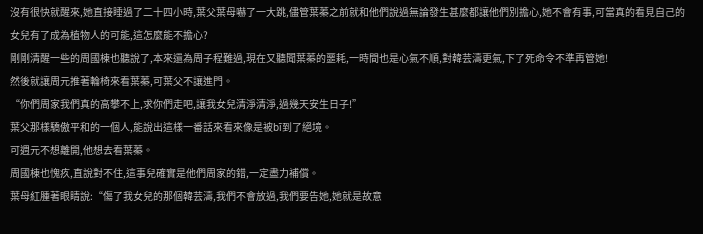沒有很快就醒來,她直接睡過了二十四小時,葉父葉母嚇了一大跳,儘管葉蓁之前就和他們說過無論發生甚麼都讓他們別擔心,她不會有事,可當真的看見自己的女兒有了成為植物人的可能,這怎麼能不擔心?
剛剛清醒一些的周國棟也聽說了,本來還為周子程難過,現在又聽聞葉蓁的噩耗,一時間也是心氣不順,對韓芸濤更氣,下了死命令不準再管她!
然後就讓周元推著輪椅來看葉蓁,可葉父不讓進門。
“你們周家我們真的高攀不上,求你們走吧,讓我女兒清淨清淨,過幾天安生日子!”
葉父那樣驕傲平和的一個人,能說出這樣一番話來看來像是被bī到了絕境。
可週元不想離開,他想去看葉蓁。
周國棟也愧疚,直說對不住,這事兒確實是他們周家的錯,一定盡力補償。
葉母紅腫著眼睛說:“傷了我女兒的那個韓芸濤,我們不會放過,我們要告她,她就是故意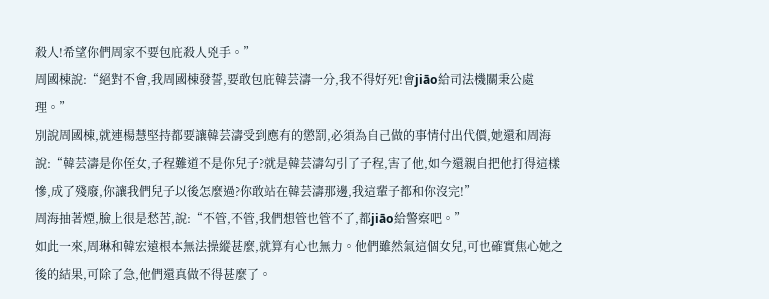殺人!希望你們周家不要包庇殺人兇手。”
周國棟說:“絕對不會,我周國棟發誓,要敢包庇韓芸濤一分,我不得好死!會jiāo給司法機關秉公處理。”
別說周國棟,就連楊慧堅持都要讓韓芸濤受到應有的懲罰,必須為自己做的事情付出代價,她還和周海說:“韓芸濤是你侄女,子程難道不是你兒子?就是韓芸濤勾引了子程,害了他,如今還親自把他打得這樣慘,成了殘廢,你讓我們兒子以後怎麼過?你敢站在韓芸濤那邊,我這輩子都和你沒完!”
周海抽著煙,臉上很是愁苦,說:“不管,不管,我們想管也管不了,都jiāo給警察吧。”
如此一來,周琳和韓宏遠根本無法操縱甚麼,就算有心也無力。他們雖然氣這個女兒,可也確實焦心她之後的結果,可除了急,他們還真做不得甚麼了。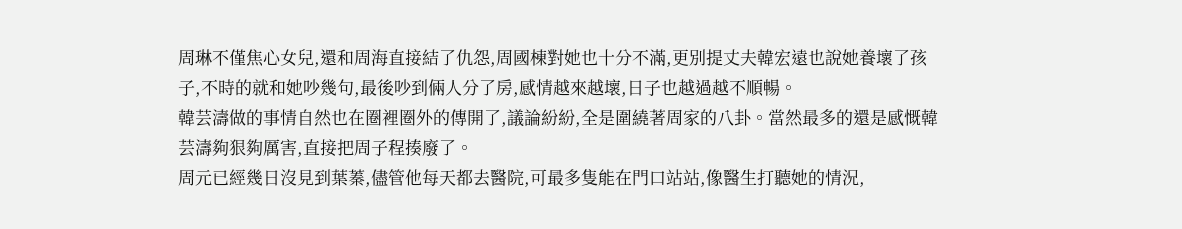周琳不僅焦心女兒,還和周海直接結了仇怨,周國棟對她也十分不滿,更別提丈夫韓宏遠也說她養壞了孩子,不時的就和她吵幾句,最後吵到倆人分了房,感情越來越壞,日子也越過越不順暢。
韓芸濤做的事情自然也在圈裡圈外的傳開了,議論紛紛,全是圍繞著周家的八卦。當然最多的還是感慨韓芸濤夠狠夠厲害,直接把周子程揍廢了。
周元已經幾日沒見到葉蓁,儘管他每天都去醫院,可最多隻能在門口站站,像醫生打聽她的情況,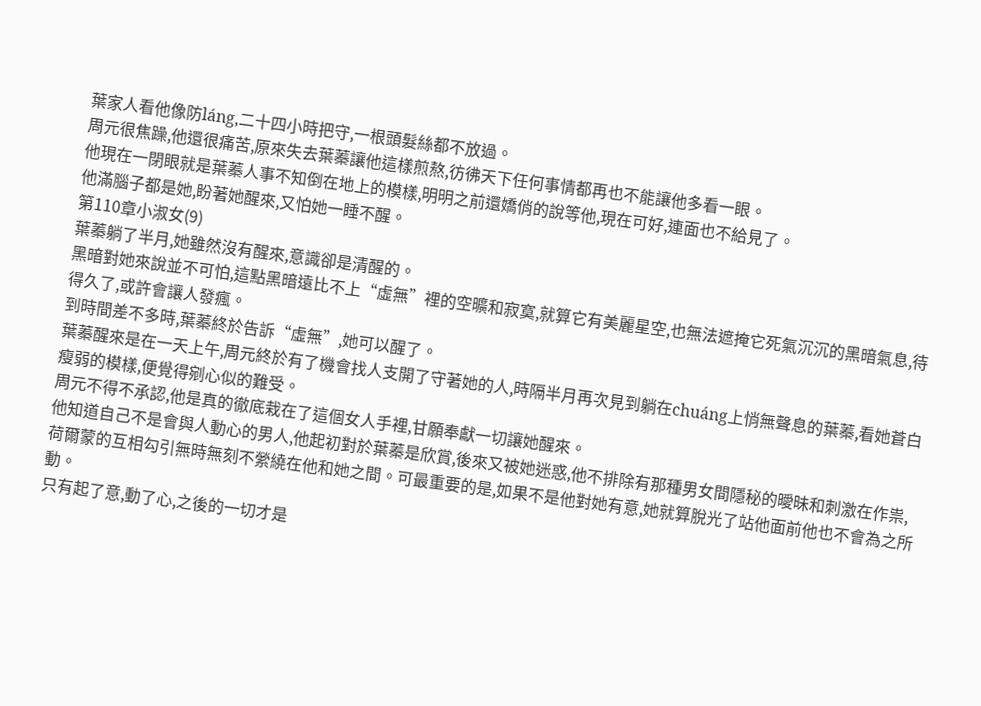葉家人看他像防láng,二十四小時把守,一根頭髮絲都不放過。
周元很焦躁,他還很痛苦,原來失去葉蓁讓他這樣煎熬,彷彿天下任何事情都再也不能讓他多看一眼。
他現在一閉眼就是葉蓁人事不知倒在地上的模樣,明明之前還嬌俏的說等他,現在可好,連面也不給見了。
他滿腦子都是她,盼著她醒來,又怕她一睡不醒。
第110章小淑女(9)
葉蓁躺了半月,她雖然沒有醒來,意識卻是清醒的。
黑暗對她來說並不可怕,這點黑暗遠比不上“虛無”裡的空曠和寂寞,就算它有美麗星空,也無法遮掩它死氣沉沉的黑暗氣息,待得久了,或許會讓人發瘋。
到時間差不多時,葉蓁終於告訴“虛無”,她可以醒了。
葉蓁醒來是在一天上午,周元終於有了機會找人支開了守著她的人,時隔半月再次見到躺在chuáng上悄無聲息的葉蓁,看她蒼白瘦弱的模樣,便覺得剜心似的難受。
周元不得不承認,他是真的徹底栽在了這個女人手裡,甘願奉獻一切讓她醒來。
他知道自己不是會與人動心的男人,他起初對於葉蓁是欣賞,後來又被她迷惑,他不排除有那種男女間隱秘的曖昧和刺激在作祟,荷爾蒙的互相勾引無時無刻不縈繞在他和她之間。可最重要的是,如果不是他對她有意,她就算脫光了站他面前他也不會為之所動。
只有起了意,動了心,之後的一切才是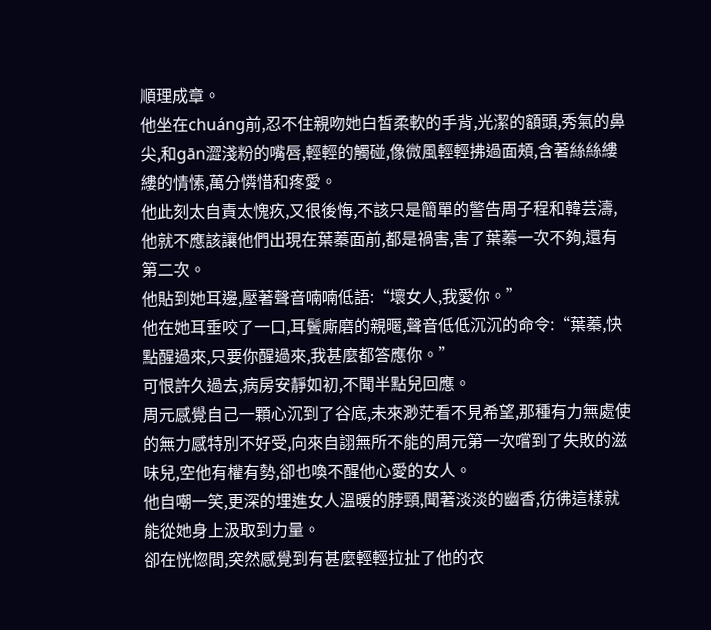順理成章。
他坐在chuáng前,忍不住親吻她白皙柔軟的手背,光潔的額頭,秀氣的鼻尖,和gān澀淺粉的嘴唇,輕輕的觸碰,像微風輕輕拂過面頰,含著絲絲縷縷的情愫,萬分憐惜和疼愛。
他此刻太自責太愧疚,又很後悔,不該只是簡單的警告周子程和韓芸濤,他就不應該讓他們出現在葉蓁面前,都是禍害,害了葉蓁一次不夠,還有第二次。
他貼到她耳邊,壓著聲音喃喃低語:“壞女人,我愛你。”
他在她耳垂咬了一口,耳鬢廝磨的親暱,聲音低低沉沉的命令:“葉蓁,快點醒過來,只要你醒過來,我甚麼都答應你。”
可恨許久過去,病房安靜如初,不聞半點兒回應。
周元感覺自己一顆心沉到了谷底,未來渺茫看不見希望,那種有力無處使的無力感特別不好受,向來自詡無所不能的周元第一次嚐到了失敗的滋味兒,空他有權有勢,卻也喚不醒他心愛的女人。
他自嘲一笑,更深的埋進女人溫暖的脖頸,聞著淡淡的幽香,彷彿這樣就能從她身上汲取到力量。
卻在恍惚間,突然感覺到有甚麼輕輕拉扯了他的衣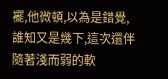襬,他微頓,以為是錯覺,誰知又是幾下,這次還伴隨著淺而弱的軟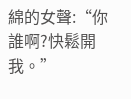綿的女聲:“你誰啊?快鬆開我。”